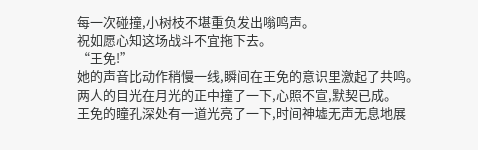每一次碰撞,小树枝不堪重负发出嗡鸣声。
祝如愿心知这场战斗不宜拖下去。
“王免!”
她的声音比动作稍慢一线,瞬间在王免的意识里激起了共鸣。
两人的目光在月光的正中撞了一下,心照不宣,默契已成。
王免的瞳孔深处有一道光亮了一下,时间神墟无声无息地展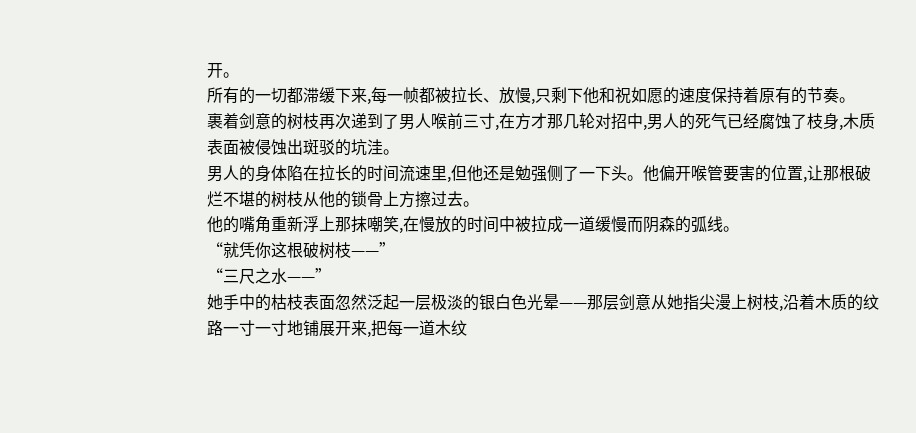开。
所有的一切都滞缓下来,每一帧都被拉长、放慢,只剩下他和祝如愿的速度保持着原有的节奏。
裹着剑意的树枝再次递到了男人喉前三寸,在方才那几轮对招中,男人的死气已经腐蚀了枝身,木质表面被侵蚀出斑驳的坑洼。
男人的身体陷在拉长的时间流速里,但他还是勉强侧了一下头。他偏开喉管要害的位置,让那根破烂不堪的树枝从他的锁骨上方擦过去。
他的嘴角重新浮上那抹嘲笑,在慢放的时间中被拉成一道缓慢而阴森的弧线。
“就凭你这根破树枝——”
“三尺之水——”
她手中的枯枝表面忽然泛起一层极淡的银白色光晕——那层剑意从她指尖漫上树枝,沿着木质的纹路一寸一寸地铺展开来,把每一道木纹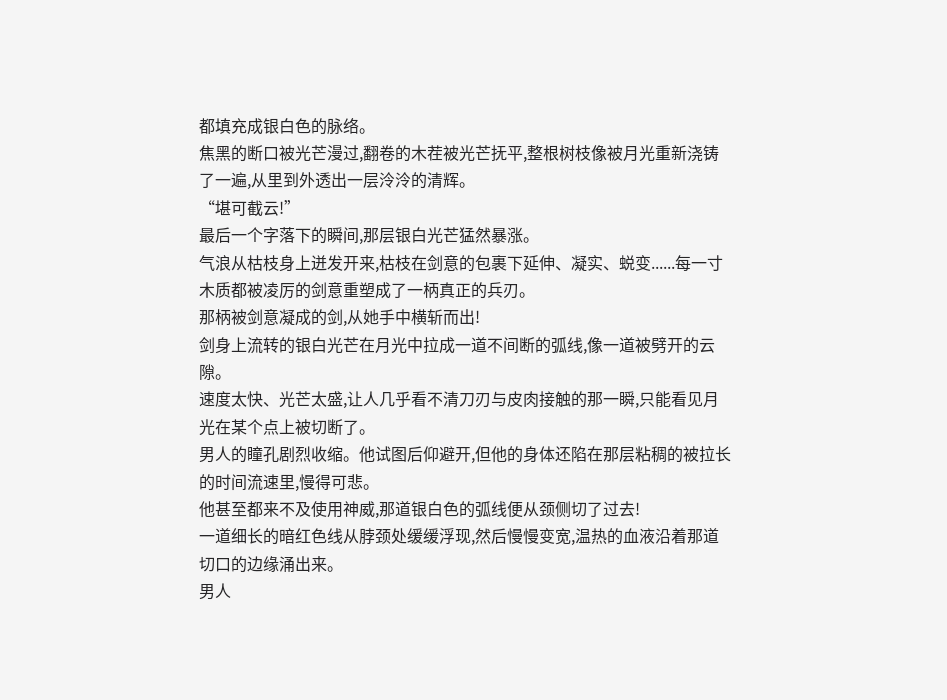都填充成银白色的脉络。
焦黑的断口被光芒漫过,翻卷的木茬被光芒抚平,整根树枝像被月光重新浇铸了一遍,从里到外透出一层泠泠的清辉。
“堪可截云!”
最后一个字落下的瞬间,那层银白光芒猛然暴涨。
气浪从枯枝身上迸发开来,枯枝在剑意的包裹下延伸、凝实、蜕变......每一寸木质都被凌厉的剑意重塑成了一柄真正的兵刃。
那柄被剑意凝成的剑,从她手中横斩而出!
剑身上流转的银白光芒在月光中拉成一道不间断的弧线,像一道被劈开的云隙。
速度太快、光芒太盛,让人几乎看不清刀刃与皮肉接触的那一瞬,只能看见月光在某个点上被切断了。
男人的瞳孔剧烈收缩。他试图后仰避开,但他的身体还陷在那层粘稠的被拉长的时间流速里,慢得可悲。
他甚至都来不及使用神威,那道银白色的弧线便从颈侧切了过去!
一道细长的暗红色线从脖颈处缓缓浮现,然后慢慢变宽,温热的血液沿着那道切口的边缘涌出来。
男人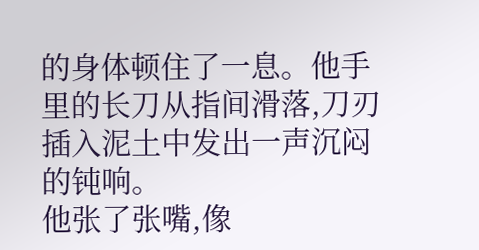的身体顿住了一息。他手里的长刀从指间滑落,刀刃插入泥土中发出一声沉闷的钝响。
他张了张嘴,像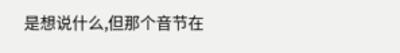是想说什么,但那个音节在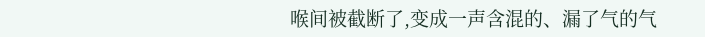喉间被截断了,变成一声含混的、漏了气的气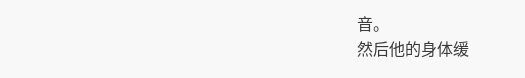音。
然后他的身体缓